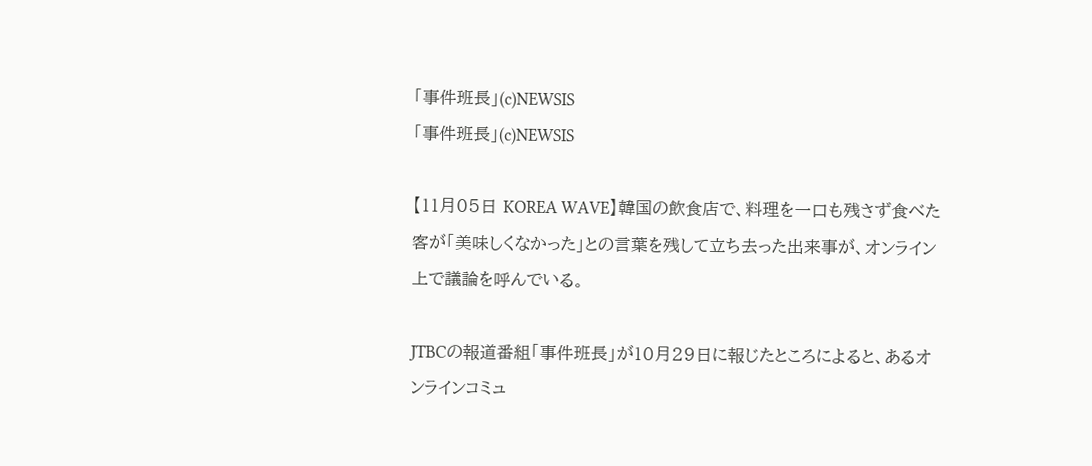「事件班長」(c)NEWSIS
「事件班長」(c)NEWSIS

【11月05日 KOREA WAVE】韓国の飲食店で、料理を一口も残さず食べた客が「美味しくなかった」との言葉を残して立ち去った出来事が、オンライン上で議論を呼んでいる。

JTBCの報道番組「事件班長」が10月29日に報じたところによると、あるオンラインコミュ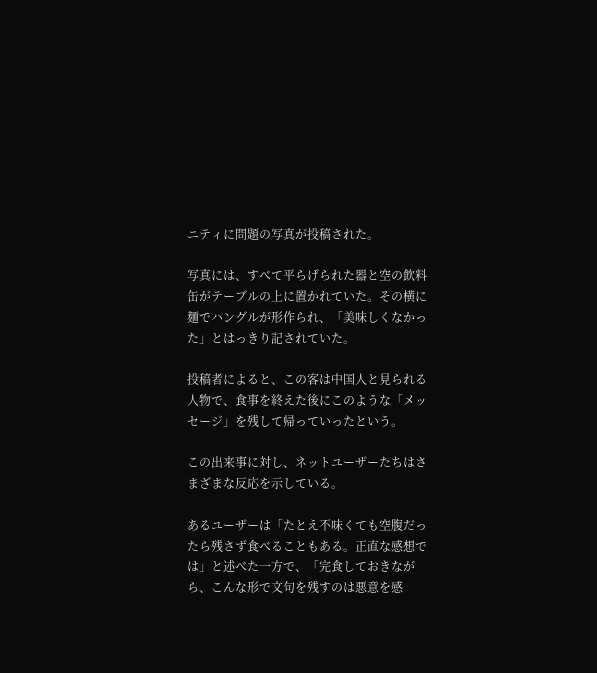ニティに問題の写真が投稿された。

写真には、すべて平らげられた器と空の飲料缶がテーブルの上に置かれていた。その横に麺でハングルが形作られ、「美味しくなかった」とはっきり記されていた。

投稿者によると、この客は中国人と見られる人物で、食事を終えた後にこのような「メッセージ」を残して帰っていったという。

この出来事に対し、ネットユーザーたちはさまざまな反応を示している。

あるユーザーは「たとえ不味くても空腹だったら残さず食べることもある。正直な感想では」と述べた一方で、「完食しておきながら、こんな形で文句を残すのは悪意を感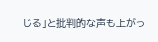じる」と批判的な声も上がっ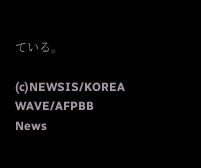ている。

(c)NEWSIS/KOREA WAVE/AFPBB News